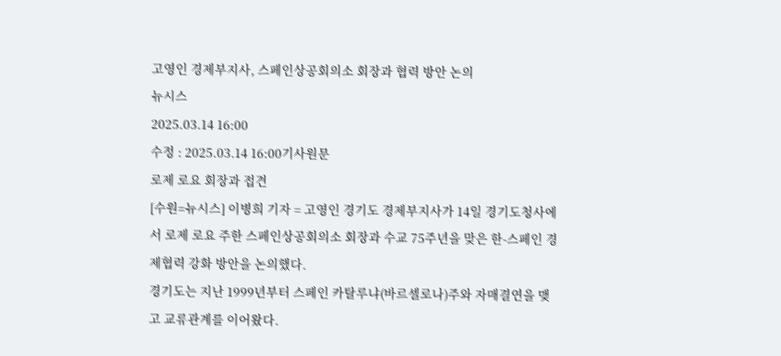고영인 경제부지사, 스페인상공회의소 회장과 협력 방안 논의
뉴시스
2025.03.14 16:00
수정 : 2025.03.14 16:00기사원문
로제 로요 회장과 접견
[수원=뉴시스] 이병희 기자 = 고영인 경기도 경제부지사가 14일 경기도청사에서 로제 로요 주한 스페인상공회의소 회장과 수교 75주년을 맞은 한-스페인 경제협력 강화 방안을 논의했다.
경기도는 지난 1999년부터 스페인 카탈루냐(바르셀로나)주와 자매결연을 맺고 교류관계를 이어왔다.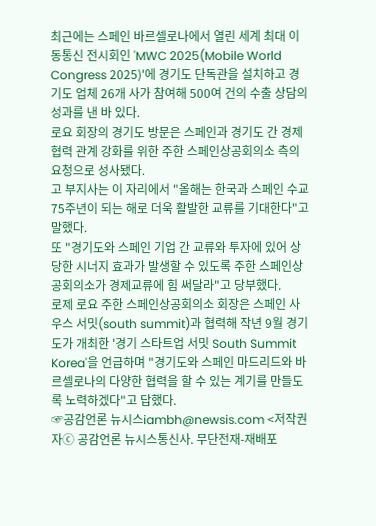최근에는 스페인 바르셀로나에서 열린 세계 최대 이동통신 전시회인 'MWC 2025(Mobile World Congress 2025)'에 경기도 단독관을 설치하고 경기도 업체 26개 사가 참여해 500여 건의 수출 상담의 성과를 낸 바 있다.
로요 회장의 경기도 방문은 스페인과 경기도 간 경제 협력 관계 강화를 위한 주한 스페인상공회의소 측의 요청으로 성사됐다.
고 부지사는 이 자리에서 "올해는 한국과 스페인 수교 75주년이 되는 해로 더욱 활발한 교류를 기대한다"고 말했다.
또 "경기도와 스페인 기업 간 교류와 투자에 있어 상당한 시너지 효과가 발생할 수 있도록 주한 스페인상공회의소가 경제교류에 힘 써달라"고 당부했다.
로제 로요 주한 스페인상공회의소 회장은 스페인 사우스 서밋(south summit)과 협력해 작년 9월 경기도가 개최한 '경기 스타트업 서밋 South Summit Korea'을 언급하며 "경기도와 스페인 마드리드와 바르셀로나의 다양한 협력을 할 수 있는 계기를 만들도록 노력하겠다"고 답했다.
☞공감언론 뉴시스iambh@newsis.com <저작권자ⓒ 공감언론 뉴시스통신사. 무단전재-재배포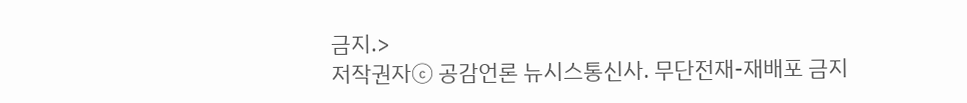금지.>
저작권자ⓒ 공감언론 뉴시스통신사. 무단전재-재배포 금지